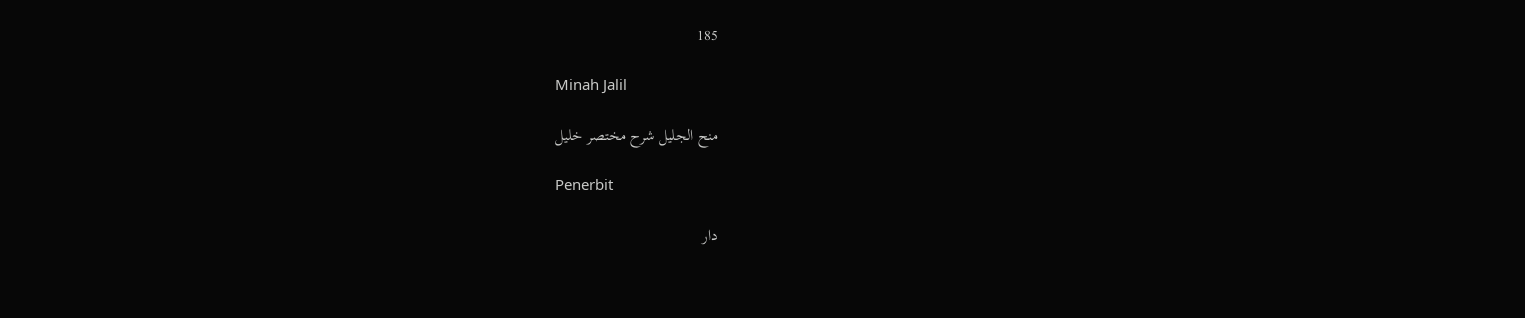185

Minah Jalil

منح الجليل شرح مختصر خليل

Penerbit

دار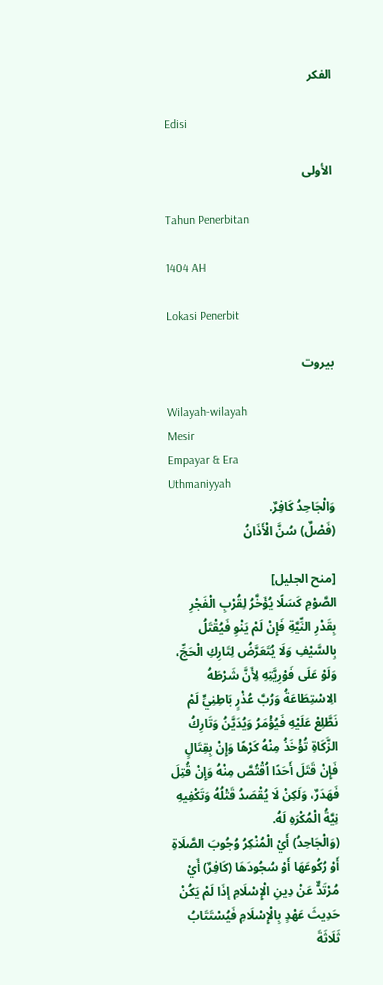الفكر

Edisi

الأولى

Tahun Penerbitan

1404 AH

Lokasi Penerbit

بيروت

Wilayah-wilayah
Mesir
Empayar & Era
Uthmaniyyah
وَالْجَاحِدُ كَافِرٌ.
(فَصْلٌ) سُنَّ الْأَذَانُ

[منح الجليل]
الصَّوْمِ كَسَلًا يُؤَخَّرُ لِقُرْبِ الْفَجْرِ بِقَدْرِ النِّيَّةِ فَإِنْ لَمْ يَنْوِ فَيُقْتَلُ بِالسَّيْفِ وَلَا يُتَعَرَّضُ لِتَارِكِ الْحَجِّ، وَلَوْ عَلَى فَوْرِيَّتِهِ لِأَنَّ شَرْطَهُ الِاسْتِطَاعَةُ وَرُبَّ عُذْرٍ بَاطِنِيٍّ لَمْ نَطَّلِعْ عَلَيْهِ فَيُؤْمَرُ وَيُدَيَّنُ وَتَارِكُ الزَّكَاةِ تُؤْخَذُ مِنْهُ كَرْهًا وَإِنْ بِقِتَالٍ فَإِنْ قَتَلَ أَحَدًا اُقْتُصَّ مِنْهُ وَإِنْ قُتِلَ فَهَدَرٌ، وَلَكِنْ لَا يُقْصَدُ قَتْلُهُ وَتَكْفِيهِ نِيَّةُ الْمُكْرَهِ لَهُ.
(وَالْجَاحِدُ) أَيْ الْمُنْكِرُ وُجُوبَ الصَّلَاةِ أَوْ رُكُوعَهَا أَوْ سُجُودَهَا (كَافِرٌ) أَيْ مُرْتَدٌّ عَنْ دِينِ الْإِسْلَامِ إذَا لَمْ يَكُنْ حَدِيثَ عَهْدٍ بِالْإِسْلَامِ فَيُسْتَتَابُ ثَلَاثَةَ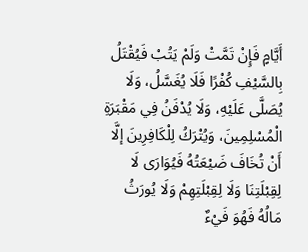أَيَّامٍ فَإِنْ تَمَّتْ وَلَمْ يَتُبْ فَيُقْتَلُ بِالسَّيْفِ كُفْرًا فَلَا يُغَسَّلُ، وَلَا يُصَلَّى عَلَيْهِ، وَلَا يُدْفَنُ فِي مَقْبَرَةِ الْمُسْلِمِينَ، وَيُتْرَكُ لِلْكَافِرِينَ إلَّا أَنْ تُخَافَ ضَيْعَتُهُ فَيُوَارَى لَا لِقِبْلَتِنَا وَلَا لِقِبْلَتِهِمْ وَلَا يُورَثُ مَالُهُ فَهُوَ فَيْءٌ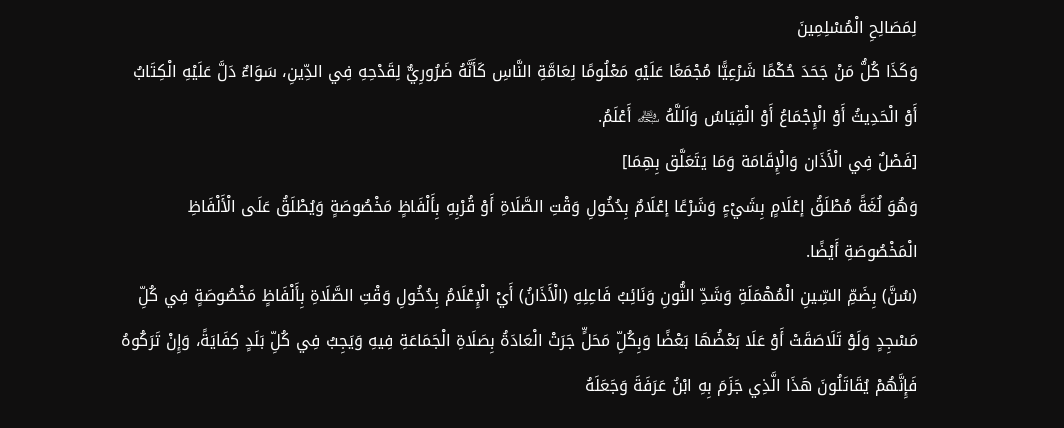لِمَصَالِحِ الْمُسْلِمِينَ
وَكَذَا كُلُّ مَنْ جَحَدَ حُكْمًا شَرْعِيًّا مُجْمَعًا عَلَيْهِ مَعْلُومًا لِعَامَّةِ النَّاسِ كَأَنَّهُ ضَرُورِيٌّ لِقَدْحِهِ فِي الدِّينِ، سَوَاءٌ دَلَّ عَلَيْهِ الْكِتَابُ أَوْ الْحَدِيثُ أَوْ الْإِجْمَاعُ أَوْ الْقِيَاسُ وَاَللَّهُ ﷾ أَعْلَمُ.
[فَصْلٌ فِي الْأَذَان وَالْإِقَامَة وَمَا يَتَعَلَّق بِهِمَا]
وَهُوَ لُغَةً مُطْلَقُ إعْلَامٍ بِشَيْءٍ وَشَرْعًا إعْلَامٌ بِدُخُولِ وَقْتِ الصَّلَاةِ أَوْ قُرْبِهِ بِأَلْفَاظٍ مَخْصُوصَةٍ وَيُطْلَقُ عَلَى الْأَلْفَاظِ الْمَخْصُوصَةِ أَيْضًا.
(سُنَّ) بِضَمِّ السِّينِ الْمُهْمَلَةِ وَشَدِّ النُّونِ وَنَائِبُ فَاعِلِهِ (الْأَذَانُ) أَيْ الْإِعْلَامُ بِدُخُولِ وَقْتِ الصَّلَاةِ بِأَلْفَاظٍ مَخْصُوصَةٍ فِي كُلِّ مَسْجِدٍ وَلَوْ تَلَاصَقَتْ أَوْ عَلَا بَعْضُهَا بَعْضًا وَبِكُلِّ مَحَلٍّ جَرَتْ الْعَادَةُ بِصَلَاةِ الْجَمَاعَةِ فِيهِ وَيَجِبُ فِي كُلِّ بَلَدٍ كِفَايَةً، وَإِنْ تَرَكُوهُ فَإِنَّهُمْ يُقَاتَلُونَ هَذَا الَّذِي جَزَمَ بِهِ ابْنُ عَرَفَةَ وَجَعَلَهُ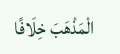الْمَذْهَبَ خِلَافًا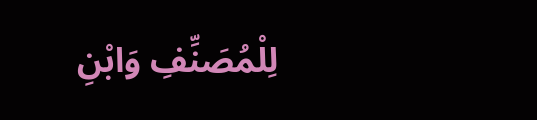لِلْمُصَنِّفِ وَابْنِ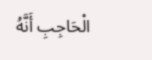الْحَاجِبِ أَنَّهُ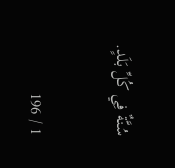سُنَّةٌ فِي كُلِّ بَلَدٍ.

1 / 196